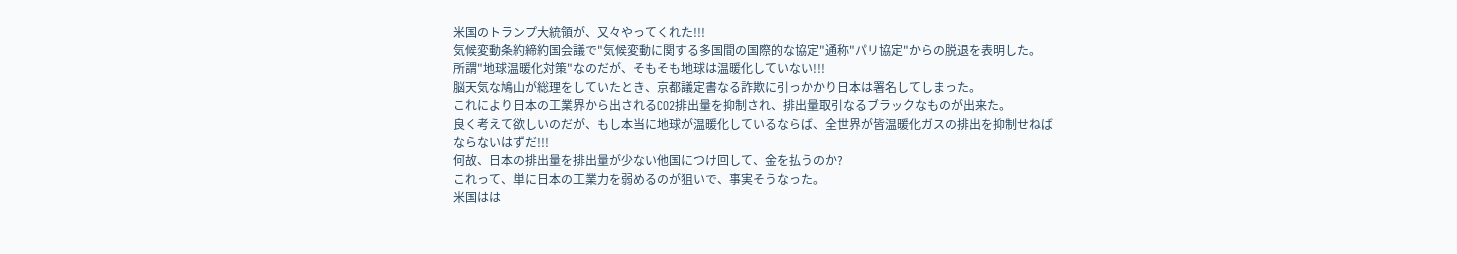米国のトランプ大統領が、又々やってくれた!!!
気候変動条約締約国会議で"気候変動に関する多国間の国際的な協定"通称"パリ協定"からの脱退を表明した。
所謂"地球温暖化対策"なのだが、そもそも地球は温暖化していない!!!
脳天気な鳩山が総理をしていたとき、京都議定書なる詐欺に引っかかり日本は署名してしまった。
これにより日本の工業界から出されるCO2排出量を抑制され、排出量取引なるブラックなものが出来た。
良く考えて欲しいのだが、もし本当に地球が温暖化しているならば、全世界が皆温暖化ガスの排出を抑制せねばならないはずだ!!!
何故、日本の排出量を排出量が少ない他国につけ回して、金を払うのか?
これって、単に日本の工業力を弱めるのが狙いで、事実そうなった。
米国はは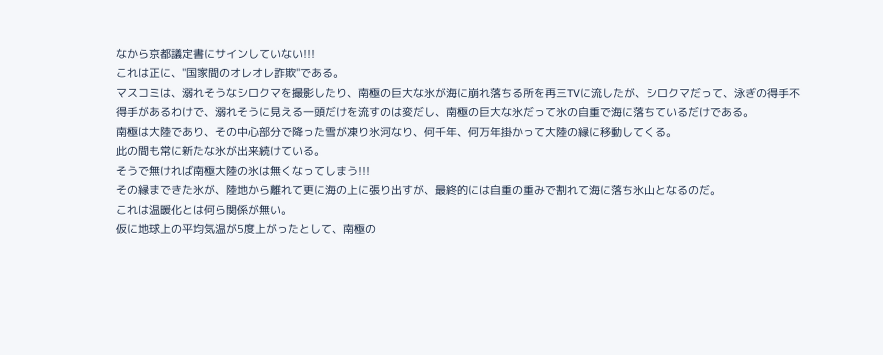なから京都議定書にサインしていない!!!
これは正に、"国家間のオレオレ詐欺"である。
マスコミは、溺れそうなシロクマを撮影したり、南極の巨大な氷が海に崩れ落ちる所を再三TVに流したが、シロクマだって、泳ぎの得手不得手があるわけで、溺れそうに見える一頭だけを流すのは変だし、南極の巨大な氷だって氷の自重で海に落ちているだけである。
南極は大陸であり、その中心部分で降った雪が凍り氷河なり、何千年、何万年掛かって大陸の縁に移動してくる。
此の間も常に新たな氷が出来続けている。
そうで無ければ南極大陸の氷は無くなってしまう!!!
その縁まできた氷が、陸地から離れて更に海の上に張り出すが、最終的には自重の重みで割れて海に落ち氷山となるのだ。
これは温暖化とは何ら関係が無い。
仮に地球上の平均気温が5度上がったとして、南極の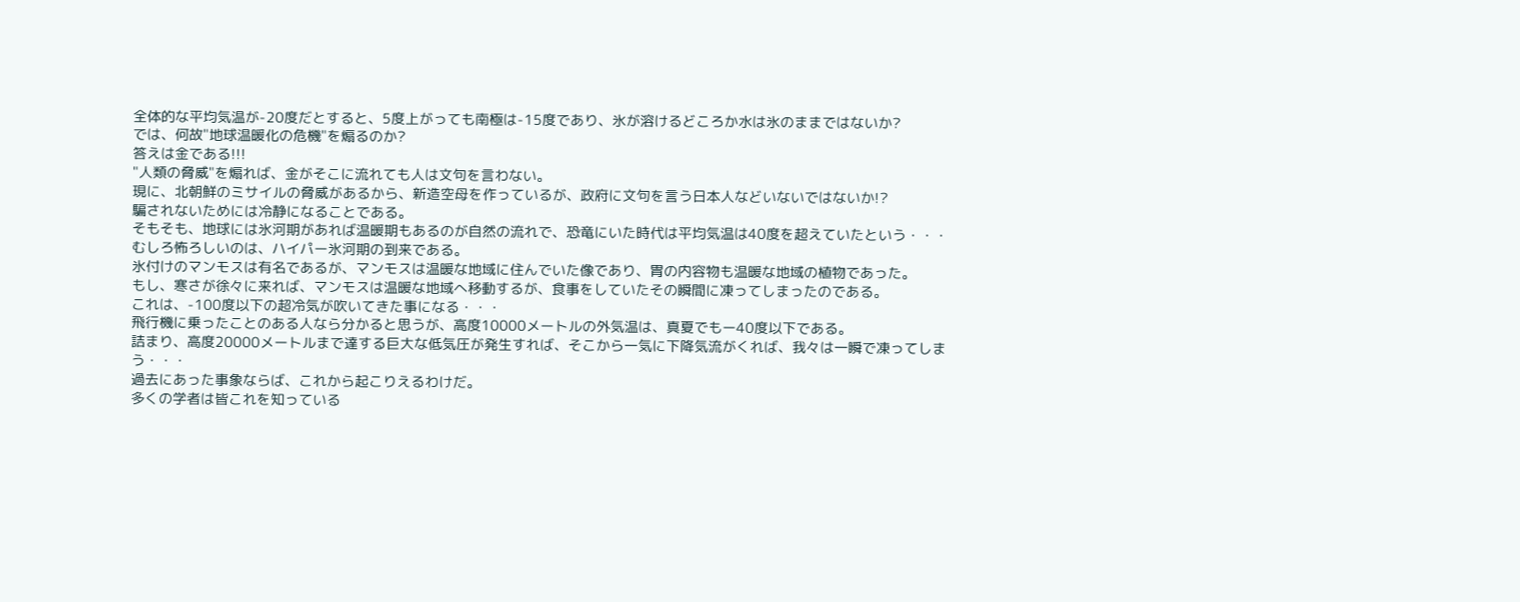全体的な平均気温が-20度だとすると、5度上がっても南極は-15度であり、氷が溶けるどころか水は氷のままではないか?
では、何故"地球温暖化の危機"を煽るのか?
答えは金である!!!
"人類の脅威"を煽れば、金がそこに流れても人は文句を言わない。
現に、北朝鮮のミサイルの脅威があるから、新造空母を作っているが、政府に文句を言う日本人などいないではないか!?
騙されないためには冷静になることである。
そもそも、地球には氷河期があれば温暖期もあるのが自然の流れで、恐竜にいた時代は平均気温は40度を超えていたという・・・
むしろ怖ろしいのは、ハイパー氷河期の到来である。
氷付けのマンモスは有名であるが、マンモスは温暖な地域に住んでいた像であり、胃の内容物も温暖な地域の植物であった。
もし、寒さが徐々に来れば、マンモスは温暖な地域へ移動するが、食事をしていたその瞬間に凍ってしまったのである。
これは、-100度以下の超冷気が吹いてきた事になる・・・
飛行機に乗ったことのある人なら分かると思うが、高度10000メートルの外気温は、真夏でもー40度以下である。
詰まり、高度20000メートルまで達する巨大な低気圧が発生すれば、そこから一気に下降気流がくれば、我々は一瞬で凍ってしまう・・・
過去にあった事象ならば、これから起こりえるわけだ。
多くの学者は皆これを知っている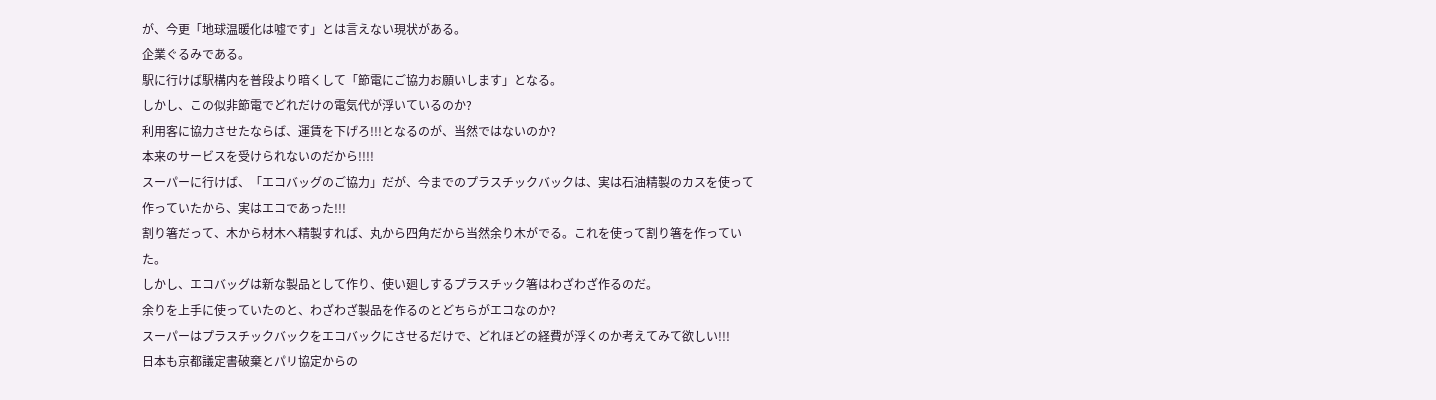が、今更「地球温暖化は嘘です」とは言えない現状がある。
企業ぐるみである。
駅に行けば駅構内を普段より暗くして「節電にご協力お願いします」となる。
しかし、この似非節電でどれだけの電気代が浮いているのか?
利用客に協力させたならば、運賃を下げろ!!!となるのが、当然ではないのか?
本来のサービスを受けられないのだから!!!!
スーパーに行けば、「エコバッグのご協力」だが、今までのプラスチックバックは、実は石油精製のカスを使って作っていたから、実はエコであった!!!
割り箸だって、木から材木へ精製すれば、丸から四角だから当然余り木がでる。これを使って割り箸を作っていた。
しかし、エコバッグは新な製品として作り、使い廻しするプラスチック箸はわざわざ作るのだ。
余りを上手に使っていたのと、わざわざ製品を作るのとどちらがエコなのか?
スーパーはプラスチックバックをエコバックにさせるだけで、どれほどの経費が浮くのか考えてみて欲しい!!!
日本も京都議定書破棄とパリ協定からの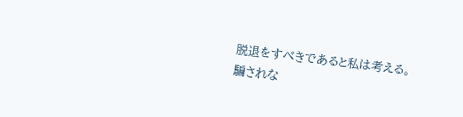脱退をすべきであると私は考える。
騙されな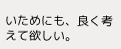いためにも、良く考えて欲しい。